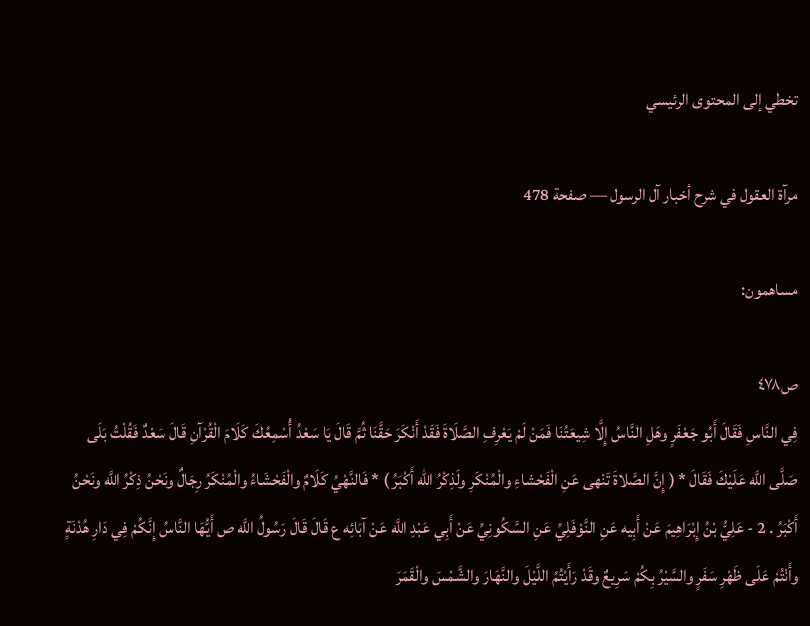تخطي إلى المحتوى الرئيسي

مرآة العقول في شرح أخبار آل الرسول — صفحة 478

مساهمون:

ص٤٧٨
فِي النَّاسِ فَقَالَ أَبُو جَعْفَرٍ وهَلِ النَّاسُ إِلَّا شِيعَتُنَا فَمَنْ لَمْ يَعْرِفِ الصَّلَاةَ فَقَدْ أَنْكَرَ حَقَّنَا ثُمَّ قَالَ يَا سَعْدُ أُسْمِعُكَ كَلَامَ الْقُرْآنِ قَالَ سَعْدٌ فَقُلْتُ بَلَى صَلَّى اللَّه عَلَيْكَ فَقَالَ * ( إِنَّ الصَّلاةَ تَنْهى عَنِ الْفَحْشاءِ والْمُنْكَرِ ولَذِكْرُ الله أَكْبَرُ ) * فَالنَّهْيُ كَلَامٌ والْفَحْشَاءُ والْمُنْكَرُ رِجَالٌ ونَحْنُ ذِكْرُ اللَّه ونَحْنُ أَكْبَرُ . 2 - عَلِيُّ بْنُ إِبْرَاهِيمَ عَنْ أَبِيه عَنِ النَّوْفَلِيِّ عَنِ السَّكُونِيِّ عَنْ أَبِي عَبْدِ اللَّه عَنْ آبَائِه ع قَالَ قَالَ رَسُولُ اللَّه ص أَيُّهَا النَّاسُ إِنَّكُمْ فِي دَارِ هُدْنَةٍ وأَنْتُمْ عَلَى ظَهْرِ سَفَرٍ والسَّيْرُ بِكُمْ سَرِيعٌ وقَدْ رَأَيْتُمُ اللَّيْلَ والنَّهَارَ والشَّمْسَ والْقَمَرَ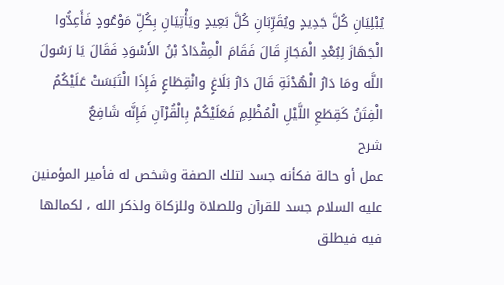يُبْلِيَانِ كُلَّ جَدِيدٍ ويُقَرِّبَانِ كُلَّ بَعِيدٍ ويَأْتِيَانِ بِكُلِّ مَوْعُودٍ فَأَعِدُّوا الْجَهَازَ لِبُعْدِ الْمَجَازِ قَالَ فَقَامَ الْمِقْدَادُ بْنُ الأَسْوَدِ فَقَالَ يَا رَسُولَ اللَّه ومَا دَارُ الْهُدْنَةِ قَالَ دَارُ بَلَاغٍ وانْقِطَاعٍ فَإِذَا الْتَبَسَتْ عَلَيْكُمُ الْفِتَنُ كَقِطَعِ اللَّيْلِ الْمُظْلِمِ فَعَلَيْكُمْ بِالْقُرْآنِ فَإِنَّه شَافِعٌ
شرح
عمل أو حالة فكأنه جسد لتلك الصفة وشخص له فأمير المؤمنين عليه السلام جسد للقرآن وللصلاة وللزكاة ولذكر الله ، لكمالها فيه فيطلق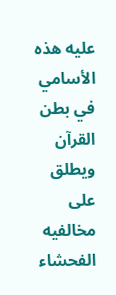عليه هذه الأسامي في بطن القرآن ويطلق على مخالفيه الفحشاء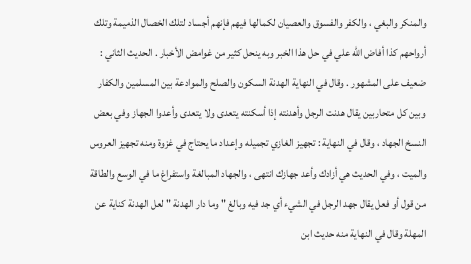والمنكر والبغي ، والكفر والفسوق والعصيان لكمالها فيهم فإنهم أجساد لتلك الخصال الذميمة وتلك أرواحهم كذا أفاض الله علي في حل هذا الخبر وبه ينحل كثير من غوامض الأخبار . الحديث الثاني : ضعيف على المشهور . وقال في النهاية الهدنة السكون والصلح والموادعة بين المسلمين والكفار وبين كل متحاربين يقال هدنت الرجل وأهدنته إذا أسكنته يتعدى ولا يتعدى وأعدوا الجهاز وفي بعض النسخ الجهاد ، وقال في النهاية : تجهيز الغازي تجميله وإعداد ما يحتاج في غزوة ومنه تجهيز العروس والميت ، وفي الحديث هي أزادك وأعد جهازك انتهى ، والجهاد المبالغة واستفراغ ما في الوسع والطاقة من قول أو فعل يقال جهد الرجل في الشيء أي جد فيه وبالغ " وما دار الهدنة " لعل الهدنة كناية عن المهلة وقال في النهاية منه حديث ابن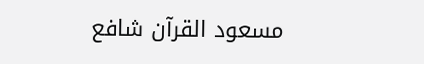مسعود القرآن شافع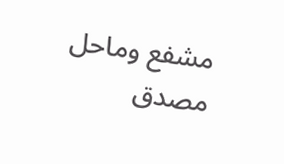مشفع وماحل مصدق